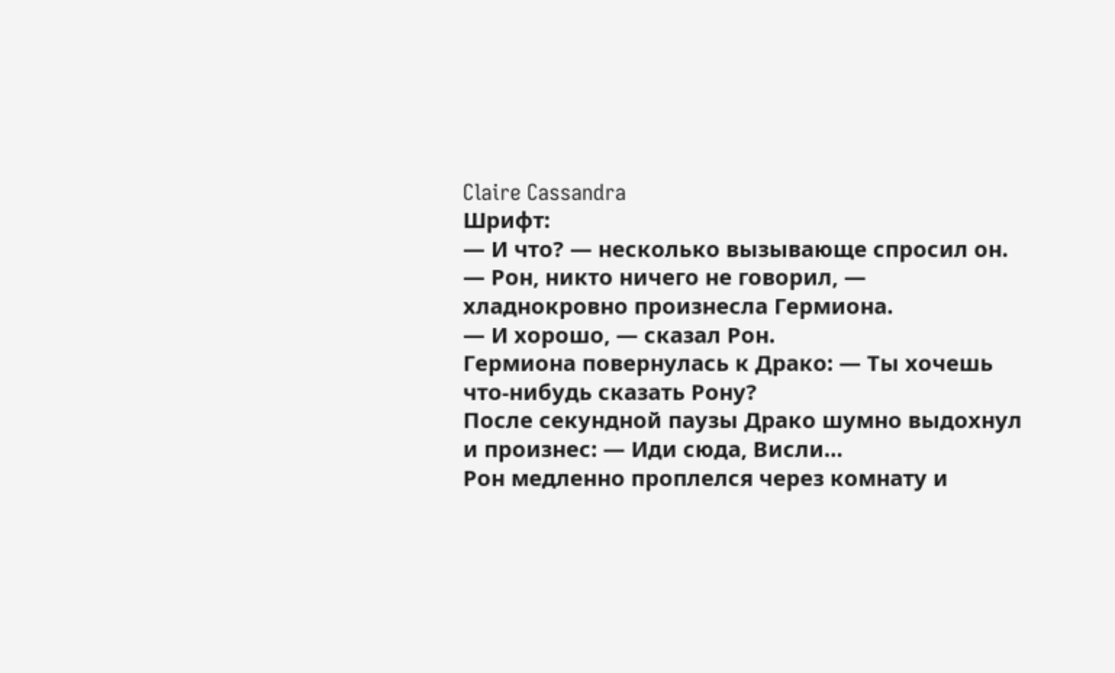Claire Cassandra
Шрифт:
— И что? — несколько вызывающе спросил он.
— Рон, никто ничего не говорил, — хладнокровно произнесла Гермиона.
— И хорошо, — сказал Рон.
Гермиона повернулась к Драко: — Ты хочешь что-нибудь сказать Рону?
После секундной паузы Драко шумно выдохнул и произнес: — Иди сюда, Висли…
Рон медленно проплелся через комнату и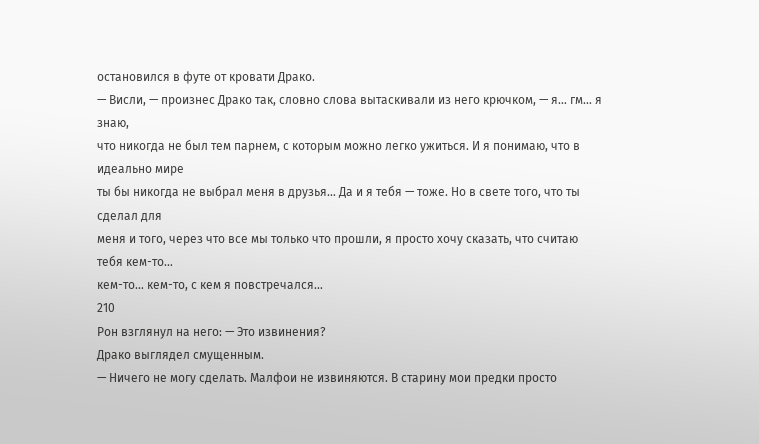остановился в футе от кровати Драко.
— Висли, — произнес Драко так, словно слова вытаскивали из него крючком, — я… гм… я знаю,
что никогда не был тем парнем, с которым можно легко ужиться. И я понимаю, что в идеально мире
ты бы никогда не выбрал меня в друзья… Да и я тебя — тоже. Но в свете того, что ты сделал для
меня и того, через что все мы только что прошли, я просто хочу сказать, что считаю тебя кем-то…
кем-то… кем-то, с кем я повстречался…
210
Рон взглянул на него: — Это извинения?
Драко выглядел смущенным.
— Ничего не могу сделать. Малфои не извиняются. В старину мои предки просто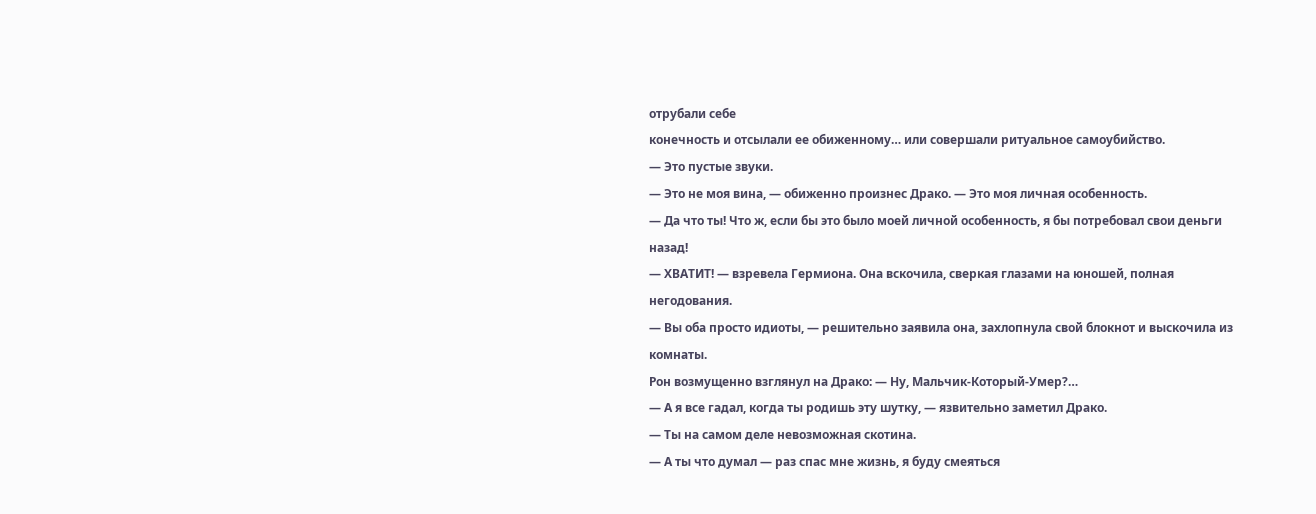отрубали себе
конечность и отсылали ее обиженному… или совершали ритуальное самоубийство.
— Это пустые звуки.
— Это не моя вина, — обиженно произнес Драко. — Это моя личная особенность.
— Да что ты! Что ж, если бы это было моей личной особенность, я бы потребовал свои деньги
назад!
— ХВАТИТ! — взревела Гермиона. Она вскочила, сверкая глазами на юношей, полная
негодования.
— Вы оба просто идиоты, — решительно заявила она, захлопнула свой блокнот и выскочила из
комнаты.
Рон возмущенно взглянул на Драко: — Ну, Мальчик-Который-Умер?…
— А я все гадал, когда ты родишь эту шутку, — язвительно заметил Драко.
— Ты на самом деле невозможная скотина.
— А ты что думал — раз спас мне жизнь, я буду смеяться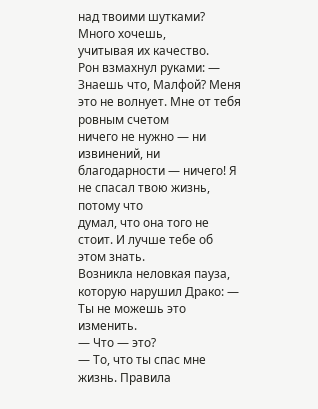над твоими шутками? Много хочешь,
учитывая их качество.
Рон взмахнул руками: — Знаешь что, Малфой? Меня это не волнует. Мне от тебя ровным счетом
ничего не нужно — ни извинений, ни благодарности — ничего! Я не спасал твою жизнь, потому что
думал, что она того не стоит. И лучше тебе об этом знать.
Возникла неловкая пауза, которую нарушил Драко: — Ты не можешь это изменить.
— Что — это?
— То, что ты спас мне жизнь. Правила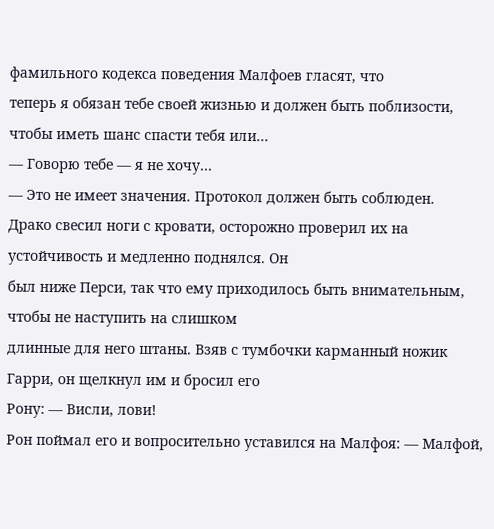фамильного кодекса поведения Малфоев гласят, что
теперь я обязан тебе своей жизнью и должен быть поблизости, чтобы иметь шанс спасти тебя или…
— Говорю тебе — я не хочу…
— Это не имеет значения. Протокол должен быть соблюден.
Драко свесил ноги с кровати, осторожно проверил их на устойчивость и медленно поднялся. Он
был ниже Перси, так что ему приходилось быть внимательным, чтобы не наступить на слишком
длинные для него штаны. Взяв с тумбочки карманный ножик Гарри, он щелкнул им и бросил его
Рону: — Висли, лови!
Рон поймал его и вопросительно уставился на Малфоя: — Малфой,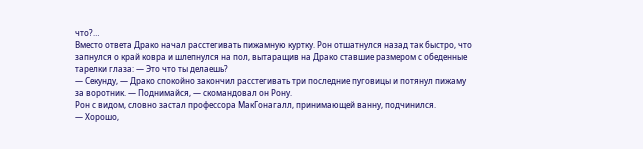что?…
Вместо ответа Драко начал расстегивать пижамную куртку. Рон отшатнулся назад так быстро, что
запнулся о край ковра и шлепнулся на пол, вытаращив на Драко ставшие размером с обеденные
тарелки глаза: — Это что ты делаешь?
— Секунду, — Драко спокойно закончил расстегивать три последние пуговицы и потянул пижаму
за воротник. — Поднимайся, — скомандовал он Рону.
Рон с видом, словно застал профессора МакГонагалл, принимающей ванну, подчинился.
— Хорошо,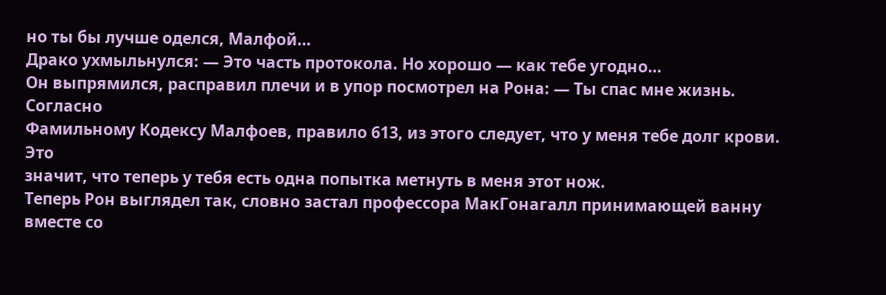но ты бы лучше оделся, Малфой…
Драко ухмыльнулся: — Это часть протокола. Но хорошо — как тебе угодно…
Он выпрямился, расправил плечи и в упор посмотрел на Рона: — Ты спас мне жизнь. Согласно
Фамильному Кодексу Малфоев, правило 613, из этого следует, что у меня тебе долг крови. Это
значит, что теперь у тебя есть одна попытка метнуть в меня этот нож.
Теперь Рон выглядел так, словно застал профессора МакГонагалл принимающей ванну вместе со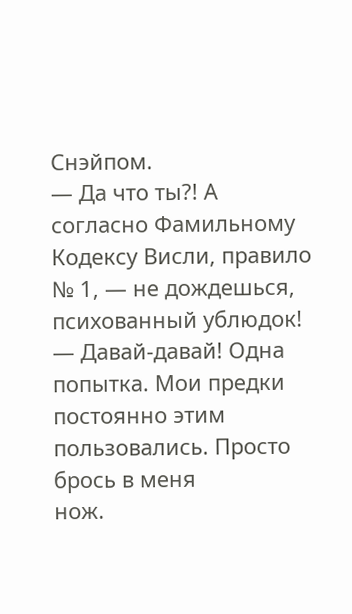Снэйпом.
— Да что ты?! А согласно Фамильному Кодексу Висли, правило № 1, — не дождешься,
психованный ублюдок!
— Давай-давай! Одна попытка. Мои предки постоянно этим пользовались. Просто брось в меня
нож.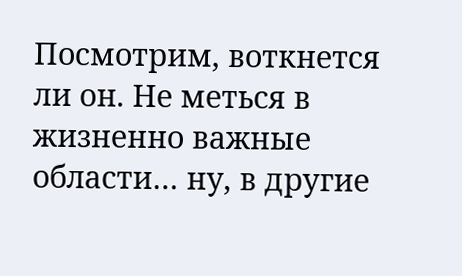Посмотрим, воткнется ли он. Не меться в жизненно важные области… ну, в другие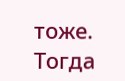тоже. Тогда